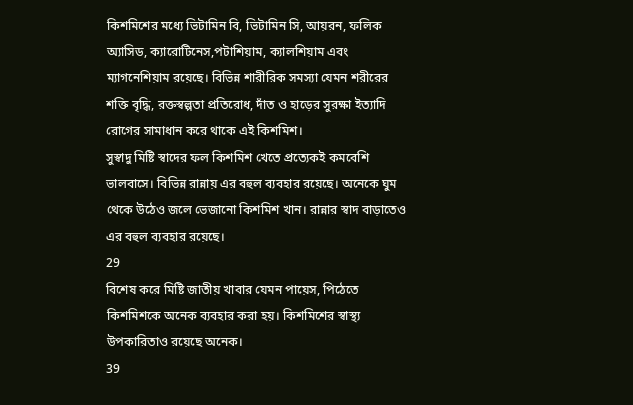কিশমিশের মধ্যে ভিটামিন বি, ভিটামিন সি, আয়রন, ফলিক অ্যাসিড, ক্যারোটিনেস,পটাশিয়াম, ক্যালশিয়াম এবং ম্যাগনেশিয়াম রয়েছে। বিভিন্ন শারীরিক সমস্যা যেমন শরীরের শক্তি বৃদ্ধি, রক্তস্বল্পতা প্রতিরোধ, দাঁত ও হাড়ের সুরক্ষা ইত্যাদি রোগের সামাধান করে থাকে এই কিশমিশ।
সুস্বাদু মিষ্টি স্বাদের ফল কিশমিশ খেতে প্রত্যেকই কমবেশি ভালবাসে। বিভিন্ন রান্নায় এর বহুল ব্যবহার রয়েছে। অনেকে ঘুম থেকে উঠেও জলে ভেজানো কিশমিশ খান। রান্নার স্বাদ বাড়াতেও এর বহুল ব্যবহার রয়েছে।
29
বিশেষ করে মিষ্টি জাতীয় খাবার যেমন পায়েস, পিঠেতে কিশমিশকে অনেক ব্যবহার করা হয়। কিশমিশের স্বাস্থ্য উপকারিতাও রয়েছে অনেক।
39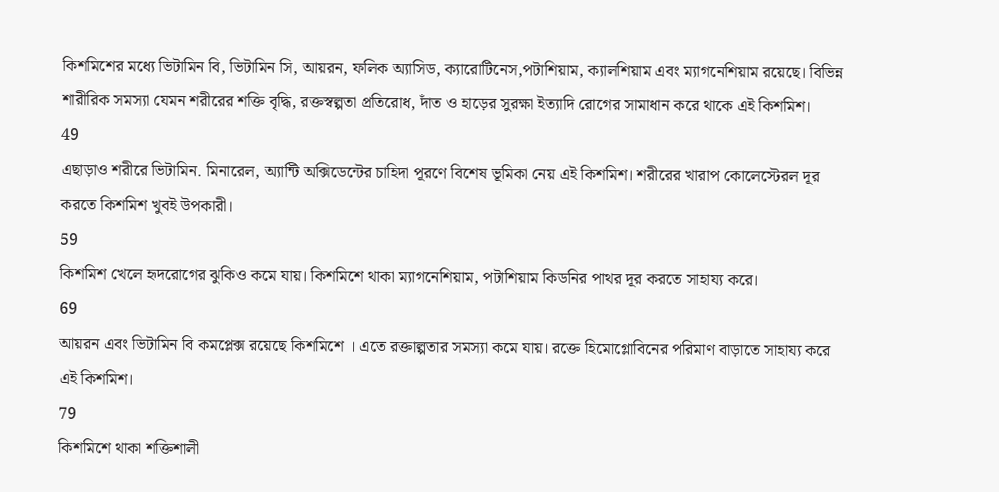কিশমিশের মধ্যে ভিটামিন বি, ভিটামিন সি, আয়রন, ফলিক অ্যাসিড, ক্যারোটিনেস,পটাশিয়াম, ক্যালশিয়াম এবং ম্যাগনেশিয়াম রয়েছে। বিভিন্ন শারীরিক সমস্যা যেমন শরীরের শক্তি বৃদ্ধি, রক্তস্বল্পতা প্রতিরোধ, দাঁত ও হাড়ের সুরক্ষা ইত্যাদি রোগের সামাধান করে থাকে এই কিশমিশ।
49
এছাড়াও শরীরে ভিটামিন. মিনারেল, অ্যান্টি অক্সিডেন্টের চাহিদা পূরণে বিশেষ ভূমিকা নেয় এই কিশমিশ। শরীরের খারাপ কোলেস্টেরল দূর করতে কিশমিশ খুবই উপকারী।
59
কিশমিশ খেলে হৃদরোগের ঝুকিও কমে যায়। কিশমিশে থাকা ম্যাগনেশিয়াম, পটাশিয়াম কিডনির পাথর দূর করতে সাহায্য করে।
69
আয়রন এবং ভিটামিন বি কমপ্লেক্স রয়েছে কিশমিশে । এতে রক্তাল্পতার সমস্যা কমে যায়। রক্তে হিমোগ্লোবিনের পরিমাণ বাড়াতে সাহায্য করে এই কিশমিশ।
79
কিশমিশে থাকা শক্তিশালী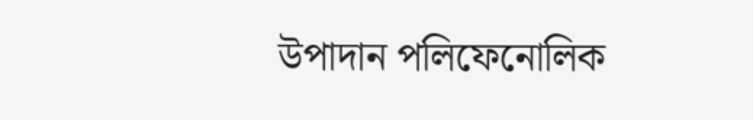উপাদান পলিফেনোলিক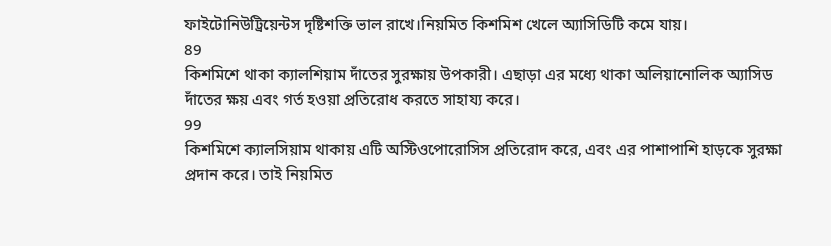ফাইটোনিউট্রিয়েন্টস দৃষ্টিশক্তি ভাল রাখে।নিয়মিত কিশমিশ খেলে অ্যাসিডিটি কমে যায়।
89
কিশমিশে থাকা ক্যালশিয়াম দাঁতের সুরক্ষায় উপকারী। এছাড়া এর মধ্যে থাকা অলিয়ানোলিক অ্যাসিড দাঁতের ক্ষয় এবং গর্ত হওয়া প্রতিরোধ করতে সাহায্য করে।
99
কিশমিশে ক্যালসিয়াম থাকায় এটি অস্টিওপোরোসিস প্রতিরোদ করে, এবং এর পাশাপাশি হাড়কে সুরক্ষা প্রদান করে। তাই নিয়মিত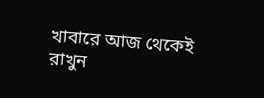খাবারে আজ থেকেই রাখুন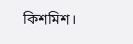কিশমিশ।